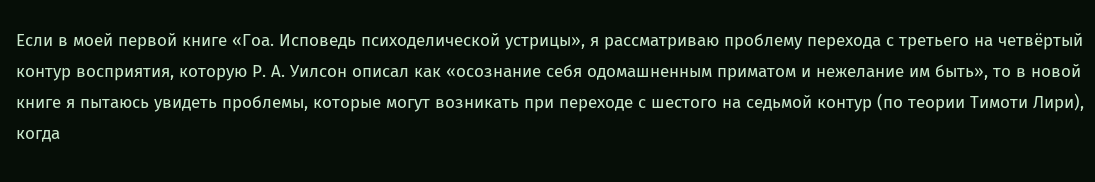Если в моей первой книге «Гоа. Исповедь психоделической устрицы», я рассматриваю проблему перехода с третьего на четвёртый контур восприятия, которую Р. А. Уилсон описал как «осознание себя одомашненным приматом и нежелание им быть», то в новой книге я пытаюсь увидеть проблемы, которые могут возникать при переходе с шестого на седьмой контур (по теории Тимоти Лири), когда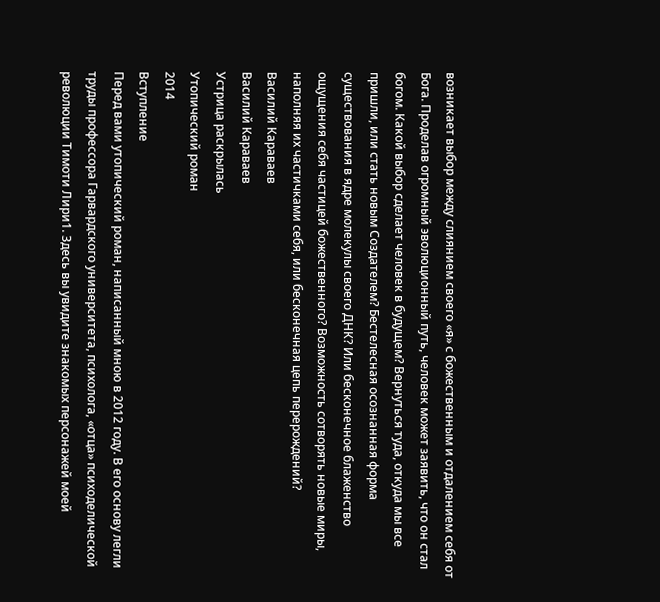возникает выбор между слиянием своего «я» с божественным и отдалением себя от Бога. Проделав огромный эволюционный путь, человек может заявить, что он стал богом. Какой выбор сделает человек в будущем? Вернуться туда, откуда мы все пришли, или стать новым Создателем? Бестелесная осознанная форма существования в ядре молекулы своего ДНК? Или бесконечное блаженство ощущения себя частицей божественного? Возможность сотворять новые миры, наполняя их частичками себя, или бесконечная цепь перерождений?
Василий Караваев
Василий Караваев
Устрица раскрылась
Утопический роман
2014
Вступление
Перед вами утопический роман, написанный мною в 2012 году. В его основу легли труды профессора Гарвардского университета, психолога, «отца» психоделической революции Тимоти Лири1. Здесь вы увидите знакомых персонажей моей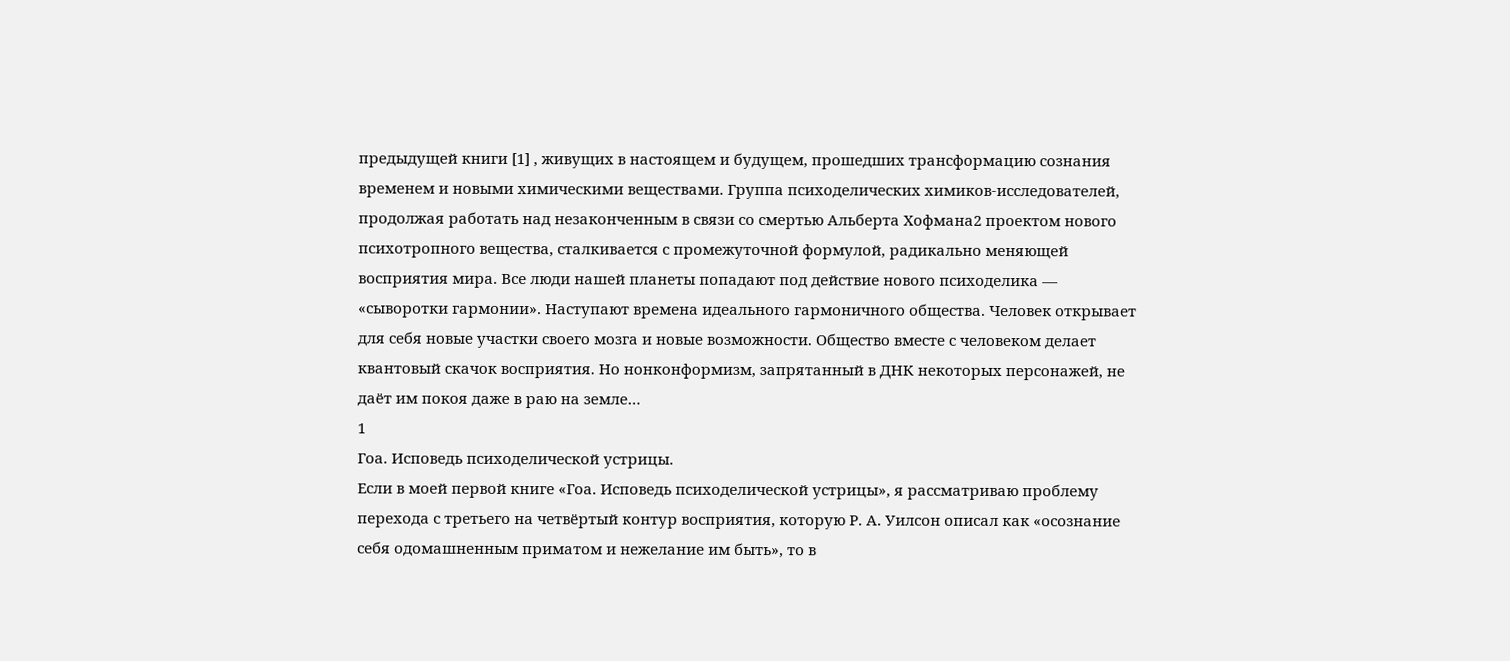предыдущей книги [1] , живущих в настоящем и будущем, прошедших трансформацию сознания временем и новыми химическими веществами. Группа психоделических химиков-исследователей, продолжая работать над незаконченным в связи со смертью Альберта Хофмана2 проектом нового психотропного вещества, сталкивается с промежуточной формулой, радикально меняющей восприятия мира. Все люди нашей планеты попадают под действие нового психоделика — «сыворотки гармонии». Наступают времена идеального гармоничного общества. Человек открывает для себя новые участки своего мозга и новые возможности. Общество вместе с человеком делает квантовый скачок восприятия. Но нонконформизм, запрятанный в ДНК некоторых персонажей, не даёт им покоя даже в раю на земле…
1
Гоа. Исповедь психоделической устрицы.
Если в моей первой книге «Гоа. Исповедь психоделической устрицы», я рассматриваю проблему перехода с третьего на четвёртый контур восприятия, которую Р. А. Уилсон описал как «осознание себя одомашненным приматом и нежелание им быть», то в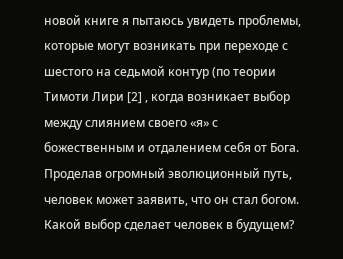новой книге я пытаюсь увидеть проблемы, которые могут возникать при переходе с шестого на седьмой контур (по теории Тимоти Лири [2] , когда возникает выбор между слиянием своего «я» с божественным и отдалением себя от Бога. Проделав огромный эволюционный путь, человек может заявить, что он стал богом. Какой выбор сделает человек в будущем?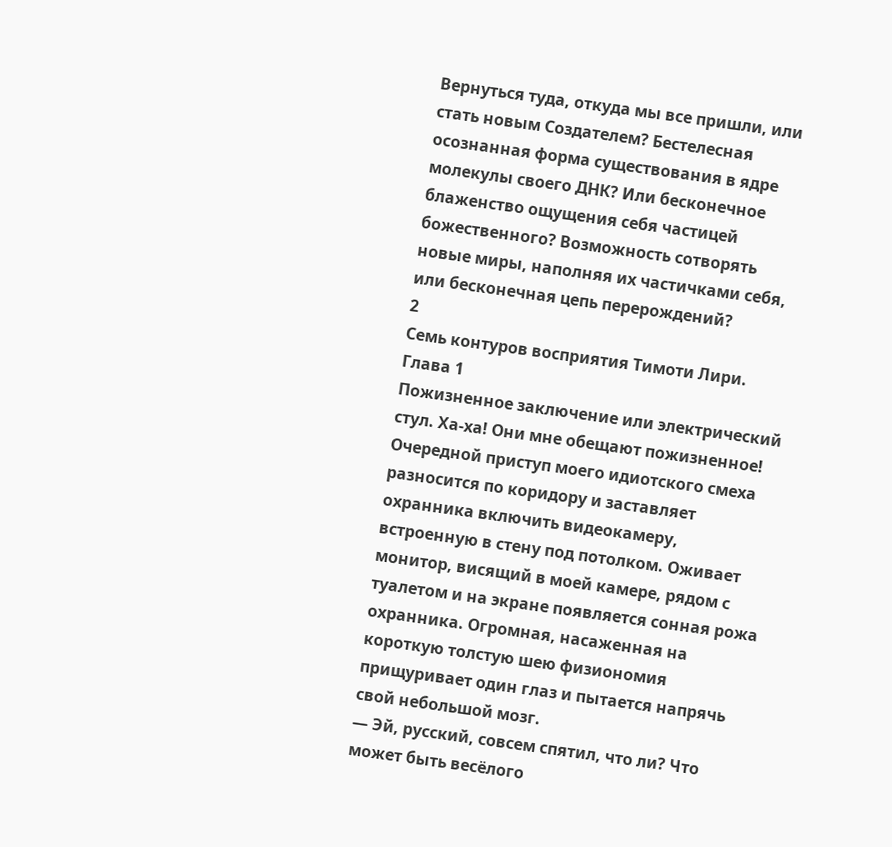Вернуться туда, откуда мы все пришли, или стать новым Создателем? Бестелесная осознанная форма существования в ядре молекулы своего ДНК? Или бесконечное блаженство ощущения себя частицей божественного? Возможность сотворять новые миры, наполняя их частичками себя, или бесконечная цепь перерождений?
2
Семь контуров восприятия Тимоти Лири.
Глава 1
Пожизненное заключение или электрический стул. Ха-ха! Они мне обещают пожизненное! Очередной приступ моего идиотского смеха разносится по коридору и заставляет охранника включить видеокамеру, встроенную в стену под потолком. Оживает монитор, висящий в моей камере, рядом с туалетом и на экране появляется сонная рожа охранника. Огромная, насаженная на короткую толстую шею физиономия прищуривает один глаз и пытается напрячь свой небольшой мозг.
— Эй, русский, совсем спятил, что ли? Что может быть весёлого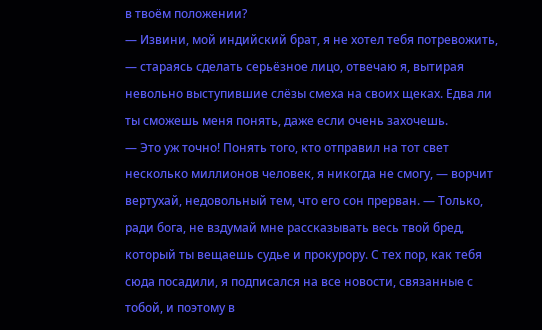в твоём положении?
— Извини, мой индийский брат, я не хотел тебя потревожить, — стараясь сделать серьёзное лицо, отвечаю я, вытирая невольно выступившие слёзы смеха на своих щеках. Едва ли ты сможешь меня понять, даже если очень захочешь.
— Это уж точно! Понять того, кто отправил на тот свет несколько миллионов человек, я никогда не смогу, — ворчит вертухай, недовольный тем, что его сон прерван. — Только, ради бога, не вздумай мне рассказывать весь твой бред, который ты вещаешь судье и прокурору. С тех пор, как тебя сюда посадили, я подписался на все новости, связанные с тобой, и поэтому в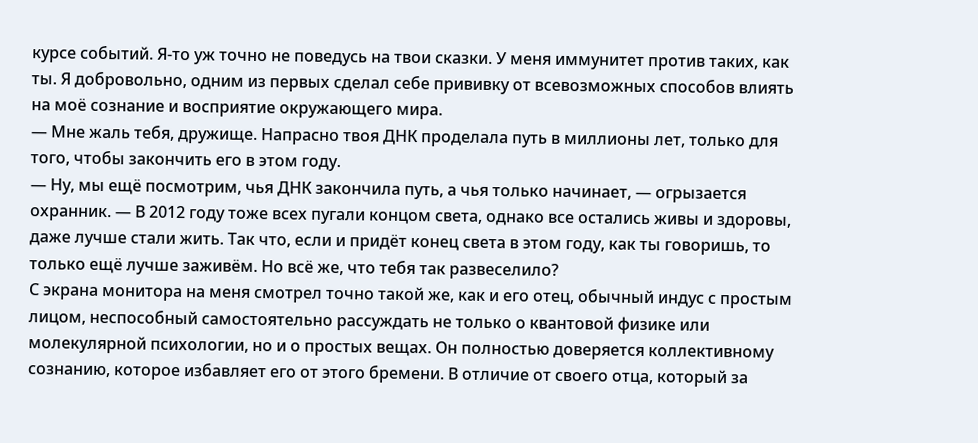курсе событий. Я-то уж точно не поведусь на твои сказки. У меня иммунитет против таких, как ты. Я добровольно, одним из первых сделал себе прививку от всевозможных способов влиять на моё сознание и восприятие окружающего мира.
— Мне жаль тебя, дружище. Напрасно твоя ДНК проделала путь в миллионы лет, только для того, чтобы закончить его в этом году.
— Ну, мы ещё посмотрим, чья ДНК закончила путь, а чья только начинает, — огрызается охранник. — В 2012 году тоже всех пугали концом света, однако все остались живы и здоровы, даже лучше стали жить. Так что, если и придёт конец света в этом году, как ты говоришь, то только ещё лучше заживём. Но всё же, что тебя так развеселило?
С экрана монитора на меня смотрел точно такой же, как и его отец, обычный индус с простым лицом, неспособный самостоятельно рассуждать не только о квантовой физике или молекулярной психологии, но и о простых вещах. Он полностью доверяется коллективному сознанию, которое избавляет его от этого бремени. В отличие от своего отца, который за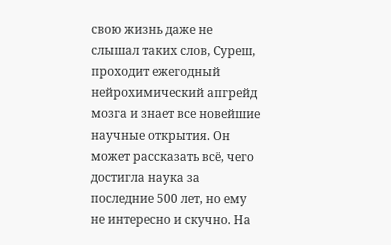свою жизнь даже не слышал таких слов, Суреш, проходит ежегодный нейрохимический апгрейд мозга и знает все новейшие научные открытия. Он может рассказать всё, чего достигла наука за последние 500 лет, но ему не интересно и скучно. На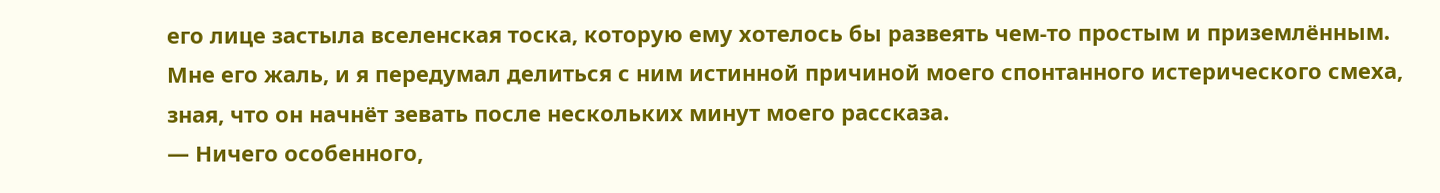его лице застыла вселенская тоска, которую ему хотелось бы развеять чем-то простым и приземлённым. Мне его жаль, и я передумал делиться с ним истинной причиной моего спонтанного истерического смеха, зная, что он начнёт зевать после нескольких минут моего рассказа.
— Ничего особенного,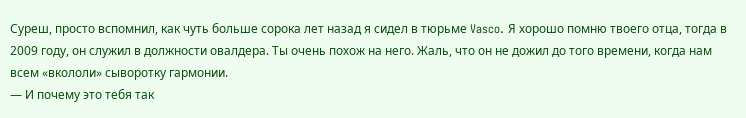Суреш, просто вспомнил, как чуть больше сорока лет назад я сидел в тюрьме Vasco. Я хорошо помню твоего отца, тогда в 2009 году, он служил в должности овалдера. Ты очень похож на него. Жаль, что он не дожил до того времени, когда нам всем «вкололи» сыворотку гармонии.
— И почему это тебя так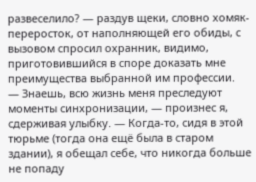развеселило? — раздув щеки, словно хомяк-переросток, от наполняющей его обиды, с вызовом спросил охранник, видимо, приготовившийся в споре доказать мне преимущества выбранной им профессии.
— Знаешь, всю жизнь меня преследуют моменты синхронизации, — произнес я, сдерживая улыбку. — Когда-то, сидя в этой тюрьме (тогда она ещё была в старом здании), я обещал себе, что никогда больше не попаду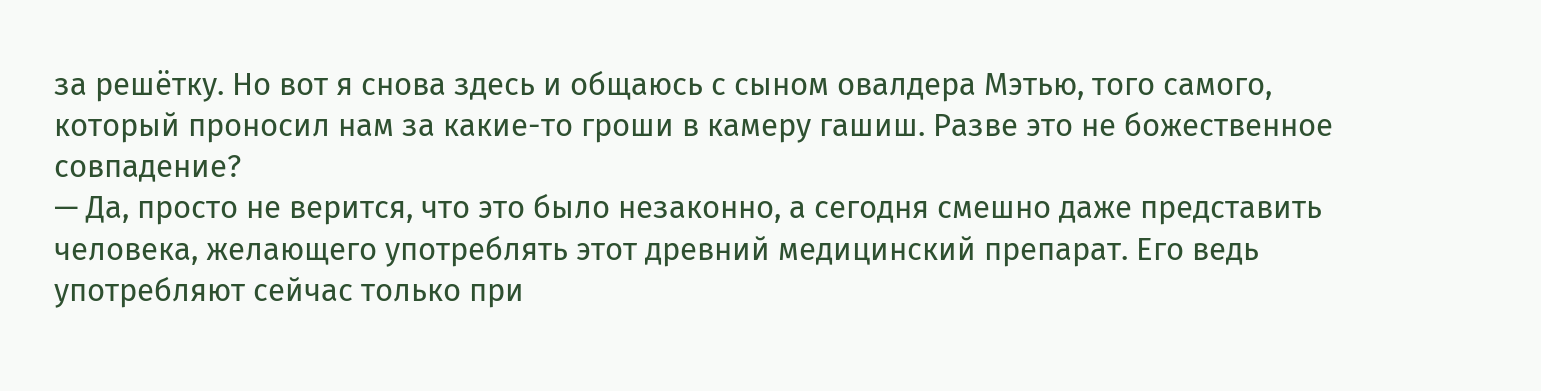за решётку. Но вот я снова здесь и общаюсь с сыном овалдера Мэтью, того самого, который проносил нам за какие-то гроши в камеру гашиш. Разве это не божественное совпадение?
— Да, просто не верится, что это было незаконно, а сегодня смешно даже представить человека, желающего употреблять этот древний медицинский препарат. Его ведь употребляют сейчас только при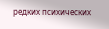редких психических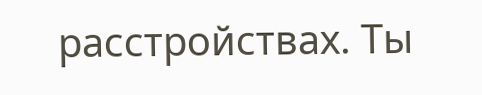расстройствах. Ты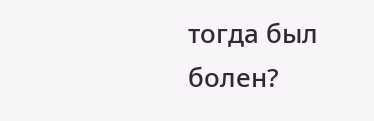тогда был болен?